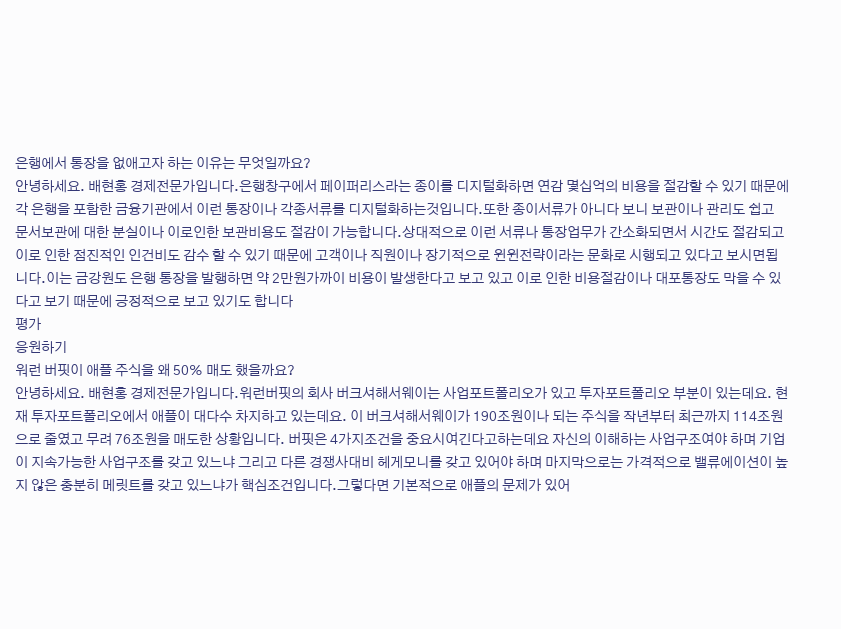은행에서 통장을 없애고자 하는 이유는 무엇일까요?
안녕하세요. 배현홍 경제전문가입니다.은행창구에서 페이퍼리스라는 종이를 디지털화하면 연감 몇십억의 비용을 절감할 수 있기 때문에 각 은행을 포함한 금융기관에서 이런 통장이나 각종서류를 디지털화하는것입니다.또한 종이서류가 아니다 보니 보관이나 관리도 쉽고 문서보관에 대한 분실이나 이로인한 보관비용도 절감이 가능합니다.상대적으로 이런 서류나 통장업무가 간소화되면서 시간도 절감되고 이로 인한 점진적인 인건비도 감수 할 수 있기 때문에 고객이나 직원이나 장기적으로 윈윈전략이라는 문화로 시행되고 있다고 보시면됩니다.이는 금강원도 은행 통장을 발행하면 약 2만원가까이 비용이 발생한다고 보고 있고 이로 인한 비용절감이나 대포통장도 막을 수 있다고 보기 때문에 긍정적으로 보고 있기도 합니다
평가
응원하기
워런 버핏이 애플 주식을 왜 50% 매도 했을까요?
안녕하세요. 배현홍 경제전문가입니다.워런버핏의 회사 버크셔해서웨이는 사업포트폴리오가 있고 투자포트폴리오 부분이 있는데요. 현재 투자포트폴리오에서 애플이 대다수 차지하고 있는데요. 이 버크셔해서웨이가 190조원이나 되는 주식을 작년부터 최근까지 114조원으로 줄였고 무려 76조원을 매도한 상황입니다. 버핏은 4가지조건을 중요시여긴다고하는데요 자신의 이해하는 사업구조여야 하며 기업이 지속가능한 사업구조를 갖고 있느냐 그리고 다른 경쟁사대비 헤게모니를 갖고 있어야 하며 마지막으로는 가격적으로 밸류에이션이 높지 않은 충분히 메릿트를 갖고 있느냐가 핵심조건입니다.그렇다면 기본적으로 애플의 문제가 있어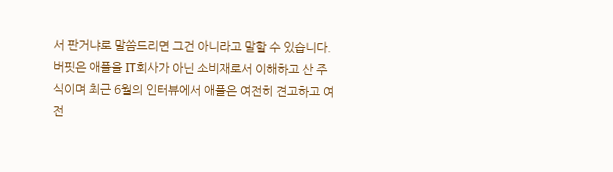서 판거냐로 말씀드리면 그건 아니라고 말할 수 있습니다. 버핏은 애플을 IT회사가 아닌 소비재로서 이해하고 산 주식이며 최근 6월의 인터뷰에서 애플은 여전히 견고하고 여전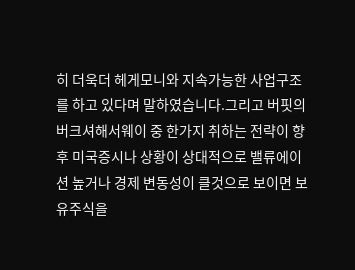히 더욱더 헤게모니와 지속가능한 사업구조를 하고 있다며 말하였습니다.그리고 버핏의 버크셔해서웨이 중 한가지 취하는 전략이 향후 미국증시나 상황이 상대적으로 밸류에이션 높거나 경제 변동성이 클것으로 보이면 보유주식을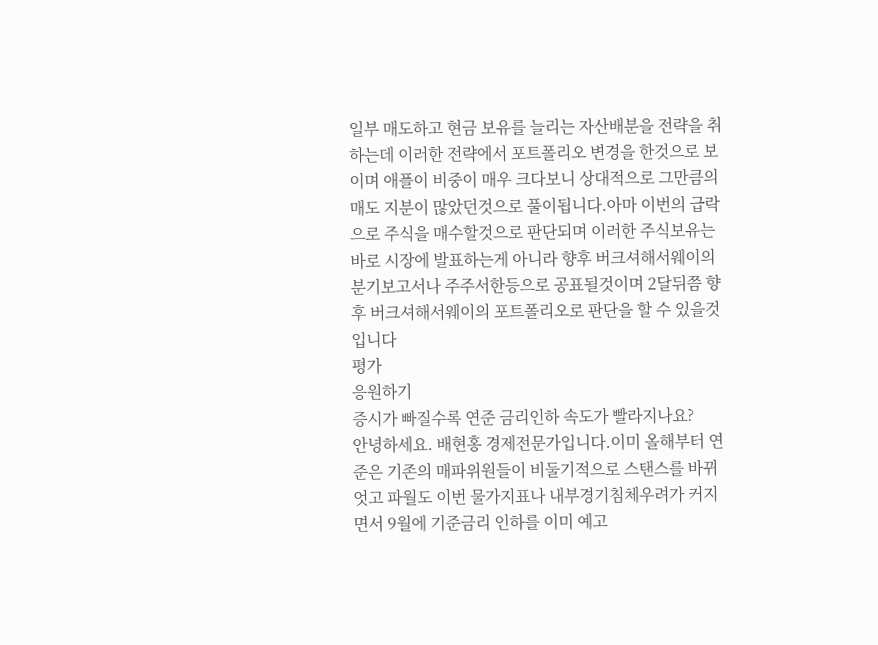일부 매도하고 현금 보유를 늘리는 자산배분을 전략을 취하는데 이러한 전략에서 포트폴리오 변경을 한것으로 보이며 애플이 비중이 매우 크다보니 상대적으로 그만큼의 매도 지분이 많았던것으로 풀이됩니다.아마 이번의 급락으로 주식을 매수할것으로 판단되며 이러한 주식보유는 바로 시장에 발표하는게 아니라 향후 버크셔해서웨이의 분기보고서나 주주서한등으로 공표될것이며 2달뒤쯤 향후 버크셔해서웨이의 포트폴리오로 판단을 할 수 있을것입니다
평가
응원하기
증시가 빠질수록 연준 금리인하 속도가 빨라지나요?
안녕하세요. 배현홍 경제전문가입니다.이미 올해부터 연준은 기존의 매파위원들이 비둘기적으로 스탠스를 바뀌엇고 파월도 이번 물가지표나 내부경기침체우려가 커지면서 9월에 기준금리 인하를 이미 예고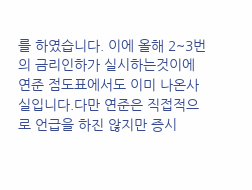를 하였습니다. 이에 올해 2~3번의 금리인하가 실시하는것이에 연준 점도표에서도 이미 나온사실입니다.다만 연준은 직접적으로 언급을 하진 않지만 증시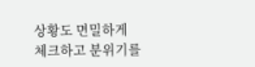상황도 면밀하게 체크하고 분위기를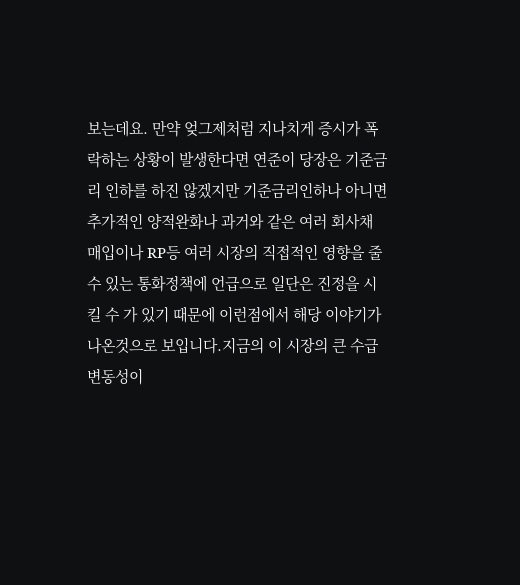보는데요. 만약 엊그제처럼 지나치게 증시가 폭락하는 상황이 발생한다면 연준이 당장은 기준금리 인하를 하진 않겠지만 기준금리인하나 아니면 추가적인 양적완화나 과거와 같은 여러 회사채 매입이나 RP등 여러 시장의 직접적인 영향을 줄 수 있는 통화정책에 언급으로 일단은 진정을 시킬 수 가 있기 때문에 이런점에서 해당 이야기가 나온것으로 보입니다.지금의 이 시장의 큰 수급 변동성이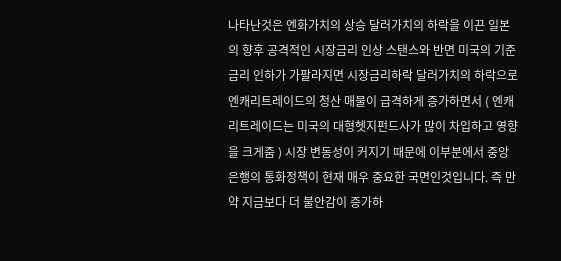나타난것은 엔화가치의 상승 달러가치의 하락을 이끈 일본의 향후 공격적인 시장금리 인상 스탠스와 반면 미국의 기준금리 인하가 가팔라지면 시장금리하락 달러가치의 하락으로 엔캐리트레이드의 청산 매물이 급격하게 증가하면서 ( 엔캐리트레이드는 미국의 대형헷지펀드사가 많이 차입하고 영향을 크게줌 ) 시장 변동성이 커지기 때문에 이부분에서 중앙은행의 통화정책이 현재 매우 중요한 국면인것입니다. 즉 만약 지금보다 더 불안감이 증가하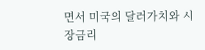면서 미국의 달러가치와 시장금리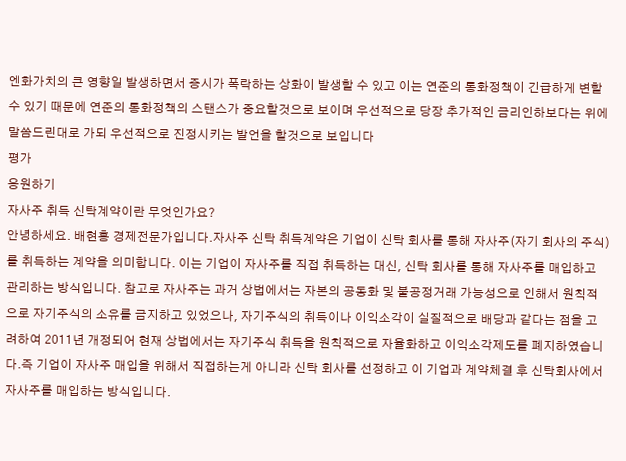엔화가치의 큰 영향일 발생하면서 증시가 폭락하는 상화이 발생할 수 있고 이는 연준의 통화정책이 긴급하게 변할 수 있기 때문에 연준의 통화정책의 스탠스가 중요할것으로 보이며 우선적으로 당장 추가적인 금리인하보다는 위에 말씀드린대로 가되 우선적으로 진정시키는 발언을 할것으로 보입니다
평가
응원하기
자사주 취득 신탁계약이란 무엇인가요?
안녕하세요. 배현홍 경제전문가입니다.자사주 신탁 취득계약은 기업이 신탁 회사를 통해 자사주(자기 회사의 주식)를 취득하는 계약을 의미합니다. 이는 기업이 자사주를 직접 취득하는 대신, 신탁 회사를 통해 자사주를 매입하고 관리하는 방식입니다. 참고로 자사주는 과거 상법에서는 자본의 공동화 및 불공정거래 가능성으로 인해서 원칙적으로 자기주식의 소유를 금지하고 있었으나, 자기주식의 취득이나 이익소각이 실질적으로 배당과 같다는 점을 고려하여 2011년 개정되어 현재 상법에서는 자기주식 취득을 원칙적으로 자율화하고 이익소각제도를 폐지하였습니다.즉 기업이 자사주 매입을 위해서 직접하는게 아니라 신탁 회사를 선정하고 이 기업과 계약체결 후 신탁회사에서 자사주를 매입하는 방식입니다.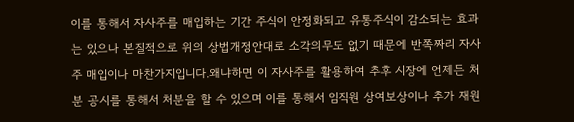이를 통해서 자사주를 매입하는 기간 주식이 안정화되고 유통주식이 감소되는 효과는 있으나 본질적으로 위의 상법개정안대로 소각의무도 없기 때문에 반쪽짜리 자사주 매입이나 마찬가지입니다.왜냐하면 이 자사주를 활용하여 추후 시장에 언제든 처분 공시를 통해서 처분을 할 수 있으며 이를 통해서 임직원 상여보상이나 추가 재원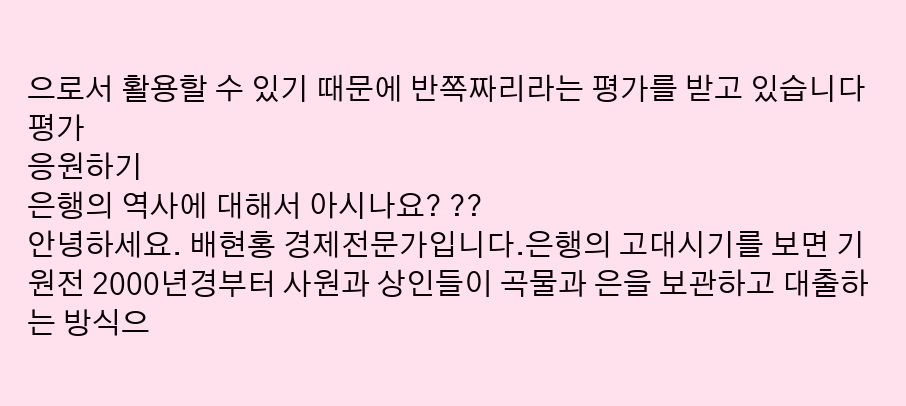으로서 활용할 수 있기 때문에 반쪽짜리라는 평가를 받고 있습니다
평가
응원하기
은행의 역사에 대해서 아시나요? ??
안녕하세요. 배현홍 경제전문가입니다.은행의 고대시기를 보면 기원전 2000년경부터 사원과 상인들이 곡물과 은을 보관하고 대출하는 방식으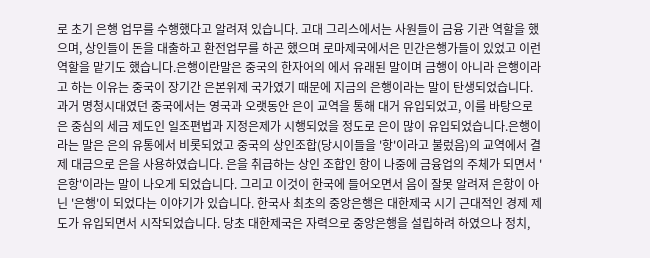로 초기 은행 업무를 수행했다고 알려져 있습니다. 고대 그리스에서는 사원들이 금융 기관 역할을 했으며, 상인들이 돈을 대출하고 환전업무를 하곤 했으며 로마제국에서은 민간은행가들이 있었고 이런 역할을 맡기도 했습니다.은행이란말은 중국의 한자어의 에서 유래된 말이며 금행이 아니라 은행이라고 하는 이유는 중국이 장기간 은본위제 국가였기 때문에 지금의 은행이라는 말이 탄생되었습니다. 과거 명청시대였던 중국에서는 영국과 오랫동안 은이 교역을 통해 대거 유입되었고, 이를 바탕으로 은 중심의 세금 제도인 일조편법과 지정은제가 시행되었을 정도로 은이 많이 유입되었습니다.은행이라는 말은 은의 유통에서 비롯되었고 중국의 상인조합(당시이들을 '항'이라고 불렀음)의 교역에서 결제 대금으로 은을 사용하였습니다. 은을 취급하는 상인 조합인 항이 나중에 금융업의 주체가 되면서 '은항'이라는 말이 나오게 되었습니다. 그리고 이것이 한국에 들어오면서 음이 잘못 알려져 은항이 아닌 '은행'이 되었다는 이야기가 있습니다. 한국사 최초의 중앙은행은 대한제국 시기 근대적인 경제 제도가 유입되면서 시작되었습니다. 당초 대한제국은 자력으로 중앙은행을 설립하려 하였으나 정치,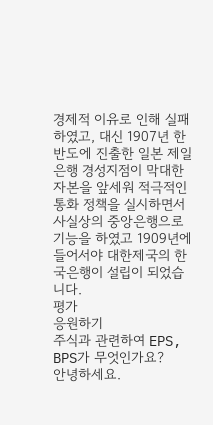경제적 이유로 인해 실패하였고, 대신 1907년 한반도에 진출한 일본 제일은행 경성지점이 막대한 자본을 앞세워 적극적인 통화 정책을 실시하면서 사실상의 중앙은행으로 기능을 하였고 1909년에 들어서야 대한제국의 한국은행이 설립이 되었습니다.
평가
응원하기
주식과 관련하여 EPS, BPS가 무엇인가요?
안녕하세요.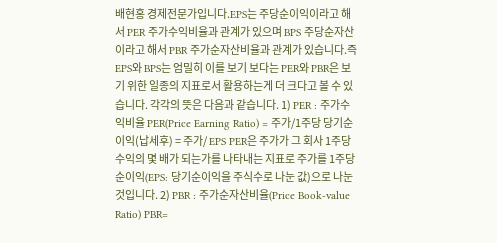배현홍 경제전문가입니다.EPS는 주당순이익이라고 해서 PER 주가수익비율과 관계가 있으며 BPS 주당순자산이라고 해서 PBR 주가순자산비율과 관계가 있습니다.즉 EPS와 BPS는 엄밀히 이를 보기 보다는 PER와 PBR은 보기 위한 일종의 지표로서 활용하는게 더 크다고 볼 수 있습니다. 각각의 뜻은 다음과 같습니다. 1) PER : 주가수익비율 PER(Price Earning Ratio) = 주가/1주당 당기순이익(납세후) = 주가/ EPS PER은 주가가 그 회사 1주당 수익의 몇 배가 되는가를 나타내는 지표로 주가를 1주당 순이익(EPS: 당기순이익을 주식수로 나눈 값)으로 나눈 것입니다. 2) PBR : 주가순자산비율(Price Book-value Ratio) PBR=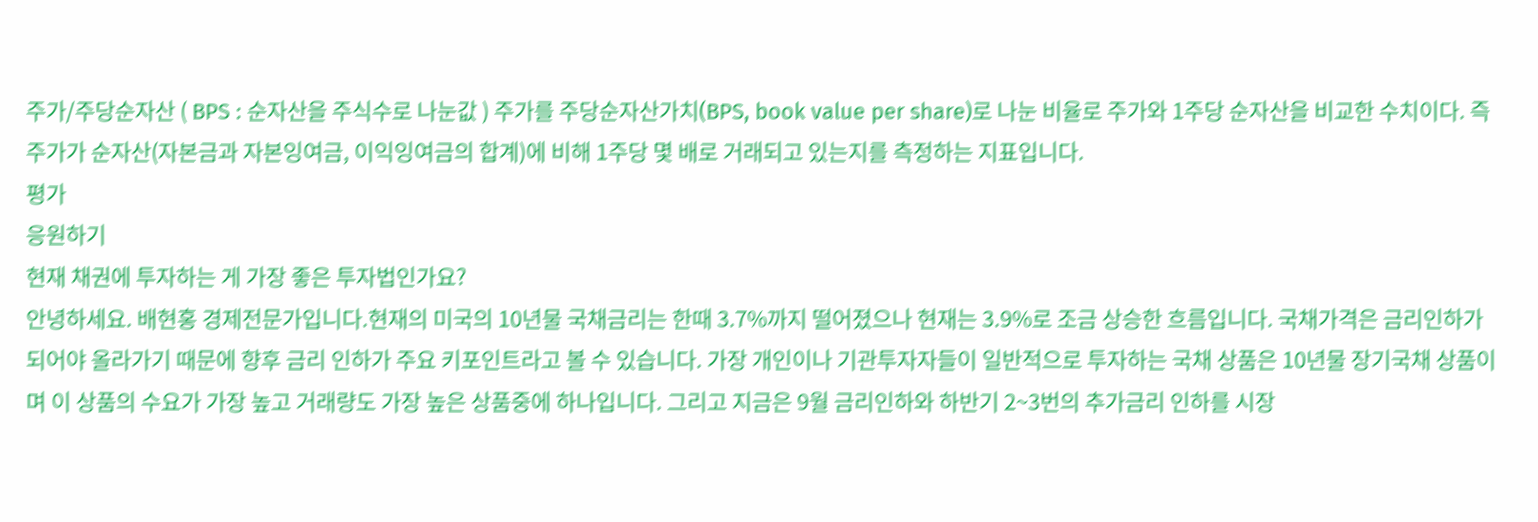주가/주당순자산 ( BPS : 순자산을 주식수로 나눈값 ) 주가를 주당순자산가치(BPS, book value per share)로 나눈 비율로 주가와 1주당 순자산을 비교한 수치이다. 즉 주가가 순자산(자본금과 자본잉여금, 이익잉여금의 합계)에 비해 1주당 몇 배로 거래되고 있는지를 측정하는 지표입니다.
평가
응원하기
현재 채권에 투자하는 게 가장 좋은 투자법인가요?
안녕하세요. 배현홍 경제전문가입니다.현재의 미국의 10년물 국채금리는 한때 3.7%까지 떨어졌으나 현재는 3.9%로 조금 상승한 흐름입니다. 국채가격은 금리인하가 되어야 올라가기 때문에 향후 금리 인하가 주요 키포인트라고 볼 수 있습니다. 가장 개인이나 기관투자자들이 일반적으로 투자하는 국채 상품은 10년물 장기국채 상품이며 이 상품의 수요가 가장 높고 거래량도 가장 높은 상품중에 하나입니다. 그리고 지금은 9월 금리인하와 하반기 2~3번의 추가금리 인하를 시장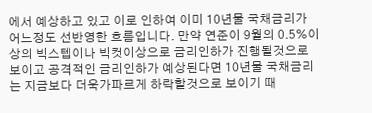에서 예상하고 있고 이로 인하여 이미 10년물 국채금리가 어느정도 선반영한 흐름입니다. 만약 연준이 9월의 0.5%이상의 빅스텝이나 빅컷이상으로 금리인하가 진행될것으로 보이고 공격적인 금리인하가 예상된다면 10년물 국채금리는 지금보다 더욱가파르게 하락할것으로 보이기 때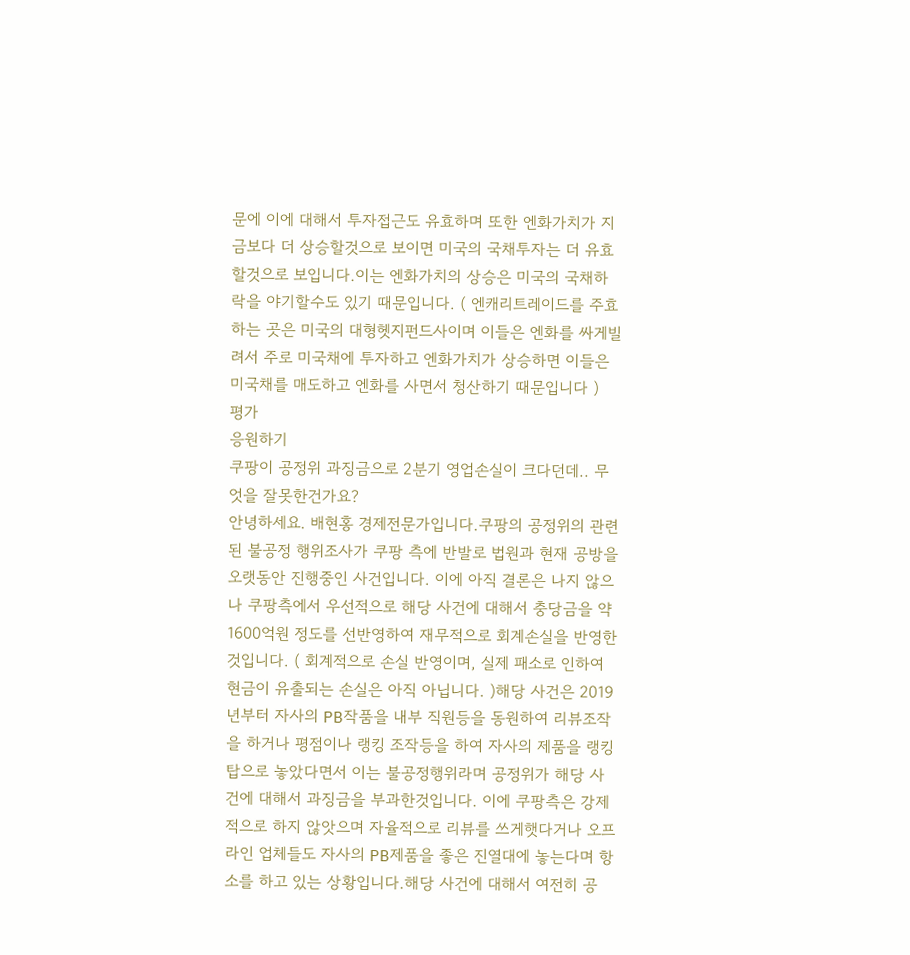문에 이에 대해서 투자접근도 유효하며 또한 엔화가치가 지금보다 더 상승할것으로 보이면 미국의 국채투자는 더 유효할것으로 보입니다.이는 엔화가치의 상승은 미국의 국채하락을 야기할수도 있기 때문입니다. ( 엔캐리트레이드를 주효하는 곳은 미국의 대형헷지펀드사이며 이들은 엔화를 싸게빌려서 주로 미국채에 투자하고 엔화가치가 상승하면 이들은 미국채를 매도하고 엔화를 사면서 청산하기 때문입니다 )
평가
응원하기
쿠팡이 공정위 과징금으로 2분기 영업손실이 크다던데.. 무엇을 잘못한건가요?
안녕하세요. 배현홍 경제전문가입니다.쿠팡의 공정위의 관련된 불공정 행위조사가 쿠팡 측에 반발로 법원과 현재 공방을 오랫동안 진행중인 사건입니다. 이에 아직 결론은 나지 않으나 쿠팡측에서 우선적으로 해당 사건에 대해서 충당금을 약 1600억원 정도를 선반영하여 재무적으로 회계손실을 반영한것입니다. ( 회계적으로 손실 반영이며, 실제 패소로 인하여 현금이 유출되는 손실은 아직 아닙니다. )해당 사건은 2019년부터 자사의 PB작품을 내부 직원등을 동원하여 리뷰조작을 하거나 평점이나 랭킹 조작등을 하여 자사의 제품을 랭킹 탑으로 놓았다면서 이는 불공정행위라며 공정위가 해당 사건에 대해서 과징금을 부과한것입니다. 이에 쿠팡측은 강제적으로 하지 않앗으며 자율적으로 리뷰를 쓰게햇다거나 오프라인 업체들도 자사의 PB제품을 좋은 진열대에 놓는다며 항소를 하고 있는 상황입니다.해당 사건에 대해서 여전히 공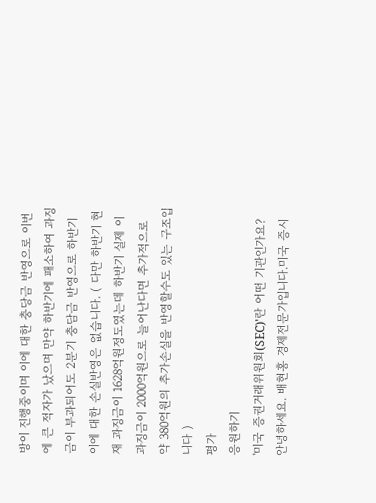방이 진행중이며 이에 대한 충당금 반영으로 이번에 큰 적자가 났으며 만약 하반기에 패소하여 과징금이 부과되어도 2분기 충담금 반영으로 하반기 이에 대한 손실반영은 없습니다. ( 다만 하반기 현재 과징금이 1628억원정도였는데 하반기 실제 이 과징금이 2000억원으로 늘어난다면 추가적으로 약 380억원의 추가손실을 반영할수도 있는 구조입니다 )
평가
응원하기
'미국 증권거래위원회(SEC)'란 어떤 기관인가요?
안녕하세요. 배현홍 경제전문가입니다.미국 증시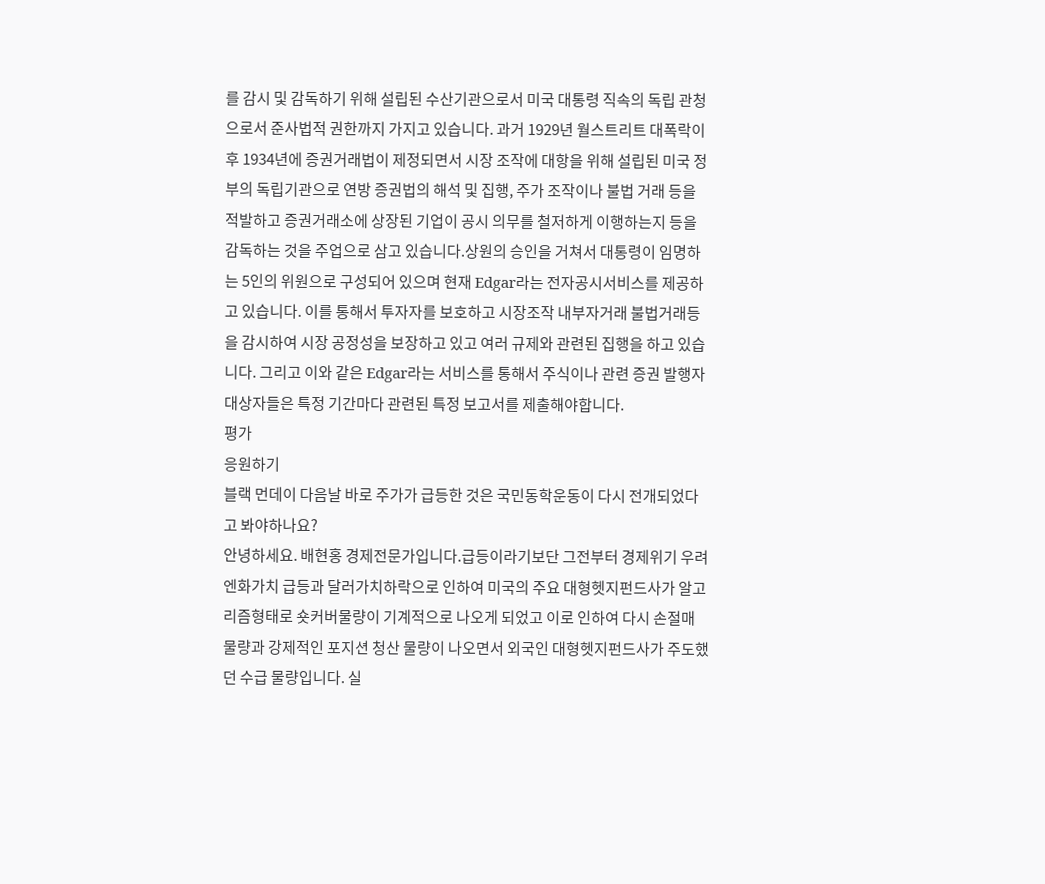를 감시 및 감독하기 위해 설립된 수산기관으로서 미국 대통령 직속의 독립 관청으로서 준사법적 권한까지 가지고 있습니다. 과거 1929년 월스트리트 대폭락이후 1934년에 증권거래법이 제정되면서 시장 조작에 대항을 위해 설립된 미국 정부의 독립기관으로 연방 증권법의 해석 및 집행, 주가 조작이나 불법 거래 등을 적발하고 증권거래소에 상장된 기업이 공시 의무를 철저하게 이행하는지 등을 감독하는 것을 주업으로 삼고 있습니다.상원의 승인을 거쳐서 대통령이 임명하는 5인의 위원으로 구성되어 있으며 현재 Edgar라는 전자공시서비스를 제공하고 있습니다. 이를 통해서 투자자를 보호하고 시장조작 내부자거래 불법거래등을 감시하여 시장 공정성을 보장하고 있고 여러 규제와 관련된 집행을 하고 있습니다. 그리고 이와 같은 Edgar라는 서비스를 통해서 주식이나 관련 증권 발행자 대상자들은 특정 기간마다 관련된 특정 보고서를 제출해야합니다.
평가
응원하기
블랙 먼데이 다음날 바로 주가가 급등한 것은 국민동학운동이 다시 전개되었다고 봐야하나요?
안녕하세요. 배현홍 경제전문가입니다.급등이라기보단 그전부터 경제위기 우려 엔화가치 급등과 달러가치하락으로 인하여 미국의 주요 대형헷지펀드사가 알고리즘형태로 숏커버물량이 기계적으로 나오게 되었고 이로 인하여 다시 손절매 물량과 강제적인 포지션 청산 물량이 나오면서 외국인 대형헷지펀드사가 주도했던 수급 물량입니다. 실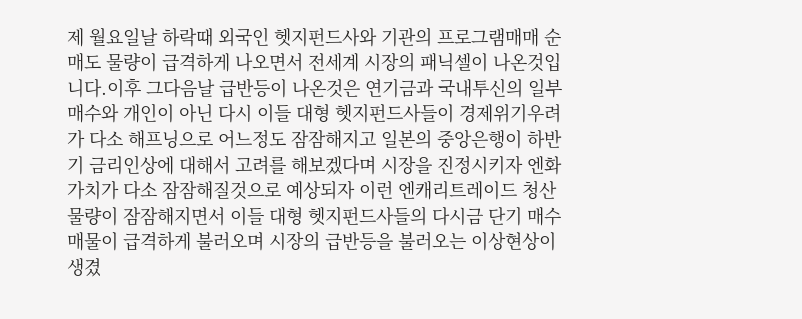제 월요일날 하락때 외국인 헷지펀드사와 기관의 프로그램매매 순매도 물량이 급격하게 나오면서 전세계 시장의 패닉셀이 나온것입니다.이후 그다음날 급반등이 나온것은 연기금과 국내투신의 일부매수와 개인이 아닌 다시 이들 대형 헷지펀드사들이 경제위기우려가 다소 해프닝으로 어느정도 잠잠해지고 일본의 중앙은행이 하반기 금리인상에 대해서 고려를 해보겠다며 시장을 진정시키자 엔화가치가 다소 잠잠해질것으로 예상되자 이런 엔캐리트레이드 청산 물량이 잠잠해지면서 이들 대형 헷지펀드사들의 다시금 단기 매수매물이 급격하게 불러오며 시장의 급반등을 불러오는 이상현상이 생겼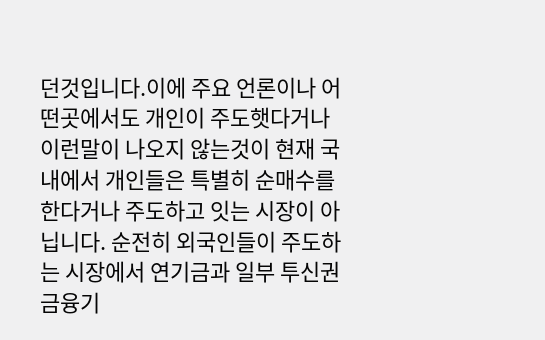던것입니다.이에 주요 언론이나 어떤곳에서도 개인이 주도햇다거나 이런말이 나오지 않는것이 현재 국내에서 개인들은 특별히 순매수를 한다거나 주도하고 잇는 시장이 아닙니다. 순전히 외국인들이 주도하는 시장에서 연기금과 일부 투신권 금융기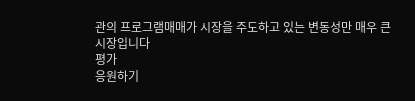관의 프로그램매매가 시장을 주도하고 있는 변동성만 매우 큰 시장입니다
평가
응원하기